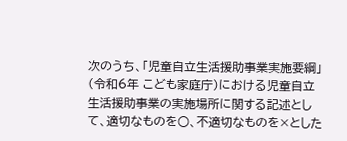次のうち、「児童自立生活援助事業実施要綱」(令和6年 こども家庭庁)における児童自立生活援助事業の実施場所に関する記述として、適切なものを○、不適切なものを×とした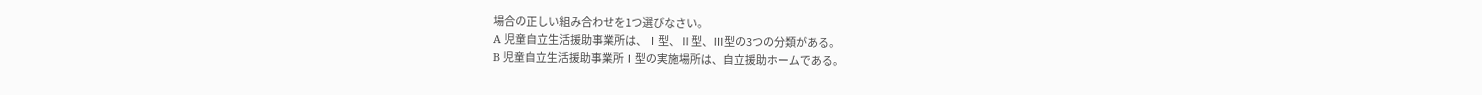場合の正しい組み合わせを1つ選びなさい。
A 児童自立生活援助事業所は、Ⅰ型、Ⅱ型、Ⅲ型の3つの分類がある。
B 児童自立生活援助事業所Ⅰ型の実施場所は、自立援助ホームである。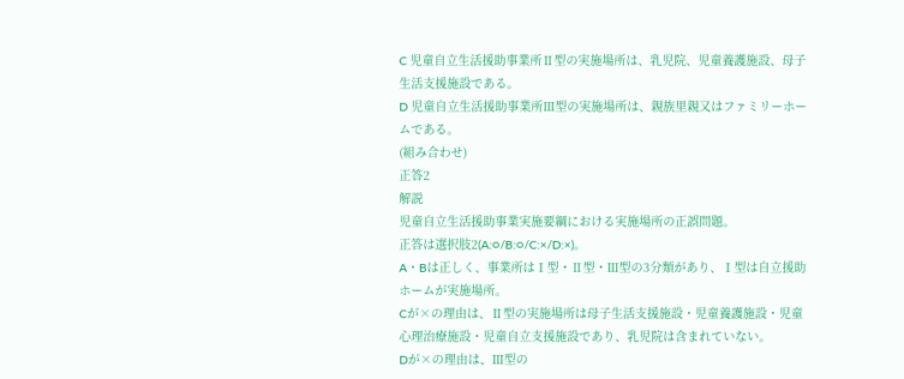C 児童自立生活援助事業所Ⅱ型の実施場所は、乳児院、児童養護施設、母子生活支援施設である。
D 児童自立生活援助事業所Ⅲ型の実施場所は、親族里親又はファミリーホームである。
(組み合わせ)
正答2
解説
児童自立生活援助事業実施要綱における実施場所の正誤問題。
正答は選択肢2(A:○/B:○/C:×/D:×)。
A・Bは正しく、事業所はⅠ型・Ⅱ型・Ⅲ型の3分類があり、Ⅰ型は自立援助ホームが実施場所。
Cが×の理由は、Ⅱ型の実施場所は母子生活支援施設・児童養護施設・児童心理治療施設・児童自立支援施設であり、乳児院は含まれていない。
Dが×の理由は、Ⅲ型の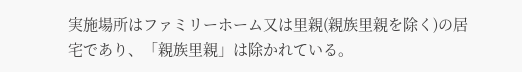実施場所はファミリーホーム又は里親(親族里親を除く)の居宅であり、「親族里親」は除かれている。